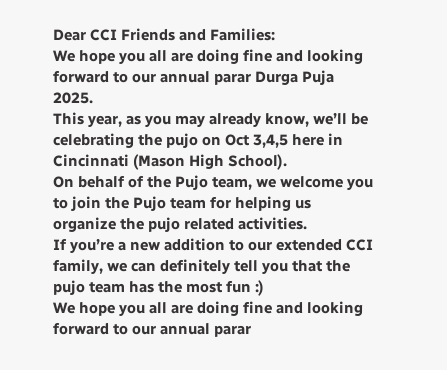Dear CCI Friends and Families:
We hope you all are doing fine and looking forward to our annual parar Durga Puja 2025.
This year, as you may already know, we’ll be celebrating the pujo on Oct 3,4,5 here in Cincinnati (Mason High School).
On behalf of the Pujo team, we welcome you to join the Pujo team for helping us organize the pujo related activities.
If you’re a new addition to our extended CCI family, we can definitely tell you that the pujo team has the most fun :)
We hope you all are doing fine and looking forward to our annual parar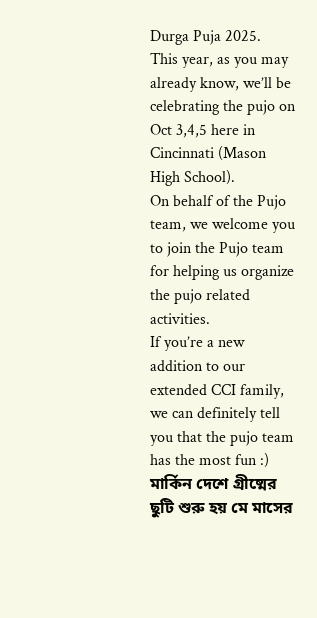Durga Puja 2025.
This year, as you may already know, we’ll be celebrating the pujo on Oct 3,4,5 here in Cincinnati (Mason High School).
On behalf of the Pujo team, we welcome you to join the Pujo team for helping us organize the pujo related activities.
If you’re a new addition to our extended CCI family, we can definitely tell you that the pujo team has the most fun :)
মার্কিন দেশে গ্রীষ্মের ছুটি শুরু হয় মে মাসের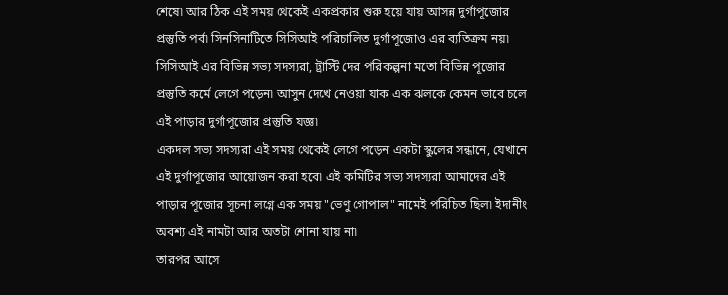শেষে৷ আর ঠিক এই সময় থেকেই একপ্রকার শুরু হয়ে যায় আসন্ন দুর্গাপূজোর প্রস্তুতি পর্ব৷ সিনসিনাটিতে সিসিআই পরিচালিত দুর্গাপূজোও এর ব্যতিক্রম নয়৷ সিসিআই এর বিভিন্ন সভ্য সদস্যরা, ট্রাস্টি দের পরিকল্পনা মতো বিভিন্ন পূজোর প্রস্তুতি কর্মে লেগে পড়েন৷ আসুন দেখে নেওয়া যাক এক ঝলকে কেমন ভাবে চলে এই পাড়ার দুর্গাপূজোর প্রস্তুতি যজ্ঞ৷
একদল সভ্য সদস্যরা এই সময় থেকেই লেগে পড়েন একটা স্কুলের সন্ধানে, যেখানে এই দুর্গাপূজোর আয়োজন করা হবে৷ এই কমিটির সভ্য সদস্যরা আমাদের এই পাড়ার পূজোর সূচনা লগ্নে এক সময় "ভেণু গোপাল" নামেই পরিচিত ছিল৷ ইদানীং অবশ্য এই নামটা আর অতটা শোনা যায় না৷
তারপর আসে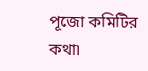পূজো কমিটির কথা৷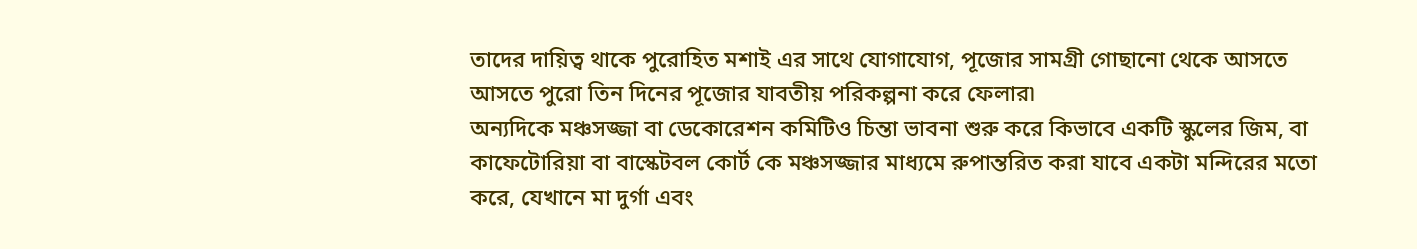তাদের দায়িত্ব থাকে পুরোহিত মশাই এর সাথে যোগাযোগ, পূজোর সামগ্রী গোছানো থেকে আসতে আসতে পুরো তিন দিনের পূজোর যাবতীয় পরিকল্পনা করে ফেলার৷
অন্যদিকে মঞ্চসজ্জা বা ডেকোরেশন কমিটিও চিন্তা ভাবনা শুরু করে কিভাবে একটি স্কুলের জিম, বা কাফেটোরিয়া বা বাস্কেটবল কোর্ট কে মঞ্চসজ্জার মাধ্যমে রুপান্তরিত করা যাবে একটা মন্দিরের মতো করে, যেখানে মা দুর্গা এবং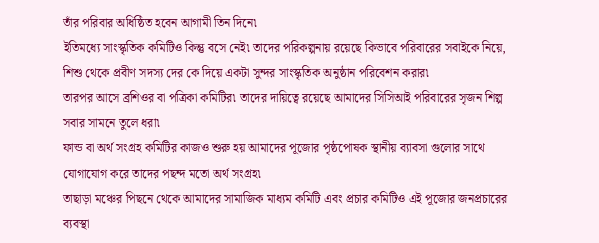তাঁর পরিবার অধিষ্ঠিত হবেন আগামী তিন দিনে৷
ইতিমধ্যে সাংস্কৃতিক কমিটিও কিন্তু বসে নেই৷ তাদের পরিকল্পনায় রয়েছে কিভাবে পরিবারের সবাইকে নিয়ে, শিশু থেকে প্রবীণ সদস্য দের কে দিয়ে একটা সুন্দর সাংস্কৃতিক অনুষ্ঠান পরিবেশন করার৷
তারপর আসে ব্রশিওর বা পত্রিকা কমিটির৷ তাদের দায়িত্বে রয়েছে আমাদের সিসিআই পরিবারের সৃজন শিল্প সবার সামনে তুলে ধরা৷
ফান্ড বা অর্থ সংগ্রহ কমিটির কাজও শুরু হয় আমাদের পূজোর পৃষ্ঠপোষক স্থানীয় ব্যাবসা গুলোর সাথে যোগাযোগ করে তাদের পছন্দ মতো অর্থ সংগ্রহ৷
তাছাড়া মঞ্চের পিছনে থেকে আমাদের সামাজিক মাধ্যম কমিটি এবং প্রচার কমিটিও এই পূজোর জনপ্রচারের ব্যবস্থা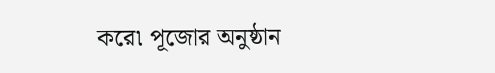করে৷ পূজোর অনুষ্ঠান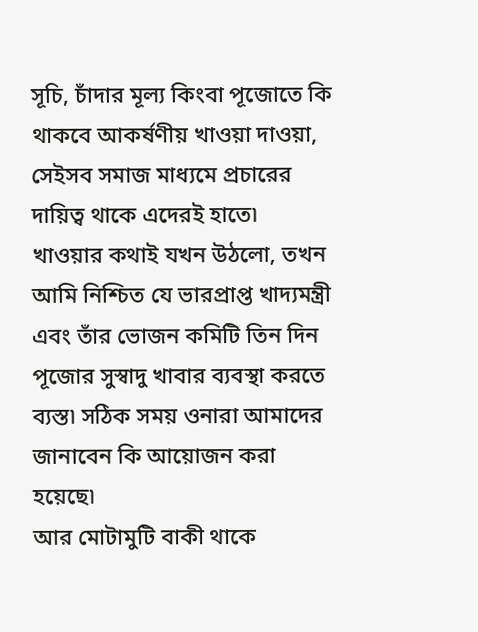সূচি, চাঁদার মূল্য কিংবা পূজোতে কি থাকবে আকর্ষণীয় খাওয়া দাওয়া, সেইসব সমাজ মাধ্যমে প্রচারের দায়িত্ব থাকে এদেরই হাতে৷
খাওয়ার কথাই যখন উঠলো, তখন আমি নিশ্চিত যে ভারপ্রাপ্ত খাদ্যমন্ত্রী এবং তাঁর ভোজন কমিটি তিন দিন পূজোর সুস্বাদু খাবার ব্যবস্থা করতে ব্যস্ত৷ সঠিক সময় ওনারা আমাদের জানাবেন কি আয়োজন করা হয়েছে৷
আর মোটামুটি বাকী থাকে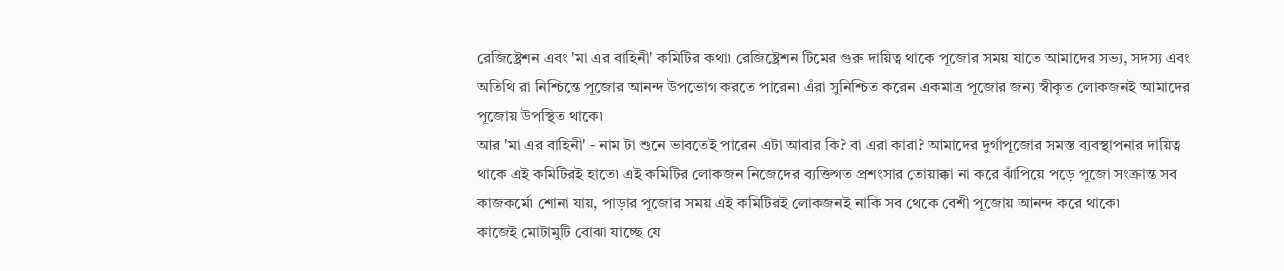রেজিষ্ট্রেশন এবং 'মা এর বাহিনী' কমিটির কথা৷ রেজিষ্ট্রেশন টিমের গুরু দায়িত্ব থাকে পূজোর সময় যাতে আমাদের সভ্য, সদস্য এবং অতিথি রা নিশ্চিন্তে পূজোর আনন্দ উপভোগ করতে পারেন৷ এঁরা সুনিশ্চিত করেন একমাত্র পূজোর জন্য স্বীকৃত লোকজনই আমাদের পূজোয় উপস্থিত থাকে৷
আর 'মা এর বাহিনী' - নাম টা শুনে ভাবতেই পারেন এটা আবার কি? বা এরা কারা? আমাদের দুর্গাপূজোর সমস্ত ব্যবস্থাপনার দায়িত্ব থাকে এই কমিটিরই হাতে৷ এই কমিটির লোকজন নিজেদের ব্যক্তিগত প্রশংসার তোয়াক্কা না করে ঝাঁপিয়ে পড়ে পূজো সংক্রান্ত সব কাজকর্মে৷ শোনা যায়, পাড়ার পূজোর সময় এই কমিটিরই লোকজনই নাকি সব থেকে বেশী পূজোয় আনন্দ করে থাকে৷
কাজেই মোটামুটি বোঝা যাচ্ছে যে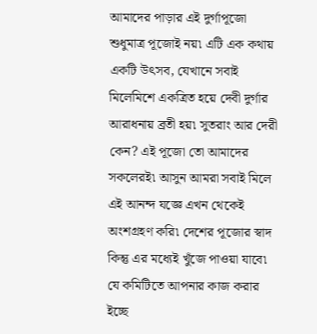আমাদের পাড়ার এই দুর্গাপূজো শুধুমাত্র পূজোই নয়৷ এটি এক কথায় একটি উৎসব, যেখানে সবাই মিলেমিশে একত্রিত হয়ে দেবী দুর্গার আরাধনায় ব্রতী হয়৷ সুতরাং আর দেরী কেন? এই পূজো তো আমাদের সকলেরই৷ আসুন আমরা সবাই মিলে এই আনন্দ যজ্ঞে এখন থেকেই অংশগ্রহণ করি৷ দেশের পূজোর স্বাদ কিন্তু এর মধ্যেই খুঁজে পাওয়া যাবে৷ যে কমিটিতে আপনার কাজ করার ইচ্ছে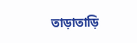তাড়াতাড়ি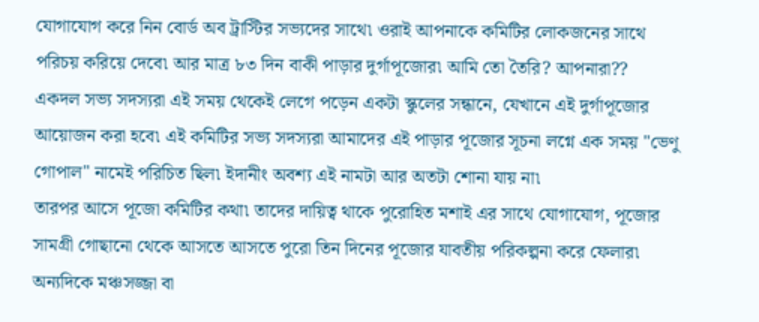যোগাযোগ করে নিন বোর্ড অব ট্রাস্টির সভ্যদের সাথে৷ ওরাই আপনাকে কমিটির লোকজনের সাথে পরিচয় করিয়ে দেবে৷ আর মাত্র ৮৩ দিন বাকী পাড়ার দুর্গাপূজোর৷ আমি তো তৈরি? আপনারা??
একদল সভ্য সদস্যরা এই সময় থেকেই লেগে পড়েন একটা স্কুলের সন্ধানে, যেখানে এই দুর্গাপূজোর আয়োজন করা হবে৷ এই কমিটির সভ্য সদস্যরা আমাদের এই পাড়ার পূজোর সূচনা লগ্নে এক সময় "ভেণু গোপাল" নামেই পরিচিত ছিল৷ ইদানীং অবশ্য এই নামটা আর অতটা শোনা যায় না৷
তারপর আসে পূজো কমিটির কথা৷ তাদের দায়িত্ব থাকে পুরোহিত মশাই এর সাথে যোগাযোগ, পূজোর সামগ্রী গোছানো থেকে আসতে আসতে পুরো তিন দিনের পূজোর যাবতীয় পরিকল্পনা করে ফেলার৷
অন্যদিকে মঞ্চসজ্জা বা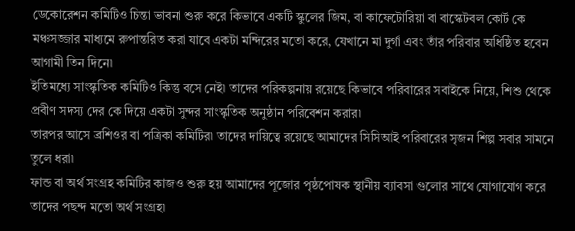ডেকোরেশন কমিটিও চিন্তা ভাবনা শুরু করে কিভাবে একটি স্কুলের জিম, বা কাফেটোরিয়া বা বাস্কেটবল কোর্ট কে মঞ্চসজ্জার মাধ্যমে রুপান্তরিত করা যাবে একটা মন্দিরের মতো করে, যেখানে মা দুর্গা এবং তাঁর পরিবার অধিষ্ঠিত হবেন আগামী তিন দিনে৷
ইতিমধ্যে সাংস্কৃতিক কমিটিও কিন্তু বসে নেই৷ তাদের পরিকল্পনায় রয়েছে কিভাবে পরিবারের সবাইকে নিয়ে, শিশু থেকে প্রবীণ সদস্য দের কে দিয়ে একটা সুন্দর সাংস্কৃতিক অনুষ্ঠান পরিবেশন করার৷
তারপর আসে ব্রশিওর বা পত্রিকা কমিটির৷ তাদের দায়িত্বে রয়েছে আমাদের সিসিআই পরিবারের সৃজন শিল্প সবার সামনে তুলে ধরা৷
ফান্ড বা অর্থ সংগ্রহ কমিটির কাজও শুরু হয় আমাদের পূজোর পৃষ্ঠপোষক স্থানীয় ব্যাবসা গুলোর সাথে যোগাযোগ করে তাদের পছন্দ মতো অর্থ সংগ্রহ৷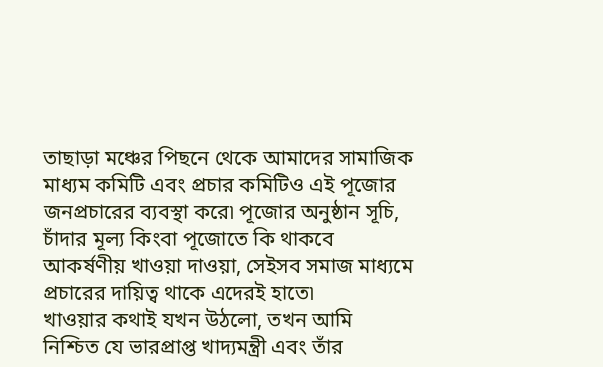তাছাড়া মঞ্চের পিছনে থেকে আমাদের সামাজিক মাধ্যম কমিটি এবং প্রচার কমিটিও এই পূজোর জনপ্রচারের ব্যবস্থা করে৷ পূজোর অনুষ্ঠান সূচি, চাঁদার মূল্য কিংবা পূজোতে কি থাকবে আকর্ষণীয় খাওয়া দাওয়া, সেইসব সমাজ মাধ্যমে প্রচারের দায়িত্ব থাকে এদেরই হাতে৷
খাওয়ার কথাই যখন উঠলো, তখন আমি নিশ্চিত যে ভারপ্রাপ্ত খাদ্যমন্ত্রী এবং তাঁর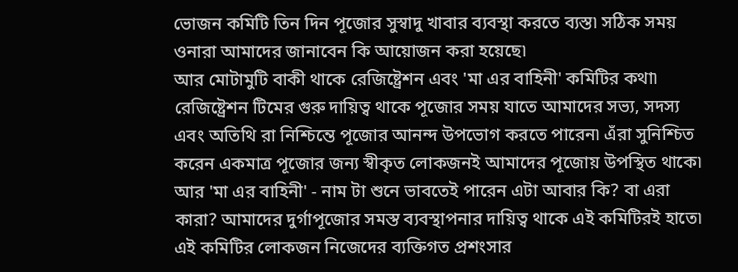ভোজন কমিটি তিন দিন পূজোর সুস্বাদু খাবার ব্যবস্থা করতে ব্যস্ত৷ সঠিক সময় ওনারা আমাদের জানাবেন কি আয়োজন করা হয়েছে৷
আর মোটামুটি বাকী থাকে রেজিষ্ট্রেশন এবং 'মা এর বাহিনী' কমিটির কথা৷ রেজিষ্ট্রেশন টিমের গুরু দায়িত্ব থাকে পূজোর সময় যাতে আমাদের সভ্য, সদস্য এবং অতিথি রা নিশ্চিন্তে পূজোর আনন্দ উপভোগ করতে পারেন৷ এঁরা সুনিশ্চিত করেন একমাত্র পূজোর জন্য স্বীকৃত লোকজনই আমাদের পূজোয় উপস্থিত থাকে৷
আর 'মা এর বাহিনী' - নাম টা শুনে ভাবতেই পারেন এটা আবার কি? বা এরা কারা? আমাদের দুর্গাপূজোর সমস্ত ব্যবস্থাপনার দায়িত্ব থাকে এই কমিটিরই হাতে৷ এই কমিটির লোকজন নিজেদের ব্যক্তিগত প্রশংসার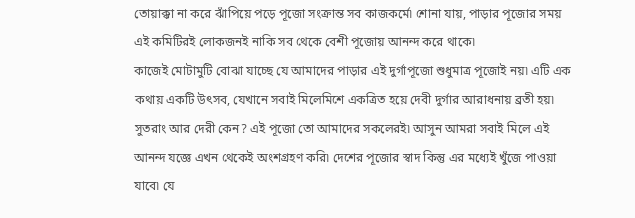তোয়াক্কা না করে ঝাঁপিয়ে পড়ে পূজো সংক্রান্ত সব কাজকর্মে৷ শোনা যায়, পাড়ার পূজোর সময় এই কমিটিরই লোকজনই নাকি সব থেকে বেশী পূজোয় আনন্দ করে থাকে৷
কাজেই মোটামুটি বোঝা যাচ্ছে যে আমাদের পাড়ার এই দুর্গাপূজো শুধুমাত্র পূজোই নয়৷ এটি এক কথায় একটি উৎসব, যেখানে সবাই মিলেমিশে একত্রিত হয়ে দেবী দুর্গার আরাধনায় ব্রতী হয়৷ সুতরাং আর দেরী কেন? এই পূজো তো আমাদের সকলেরই৷ আসুন আমরা সবাই মিলে এই আনন্দ যজ্ঞে এখন থেকেই অংশগ্রহণ করি৷ দেশের পূজোর স্বাদ কিন্তু এর মধ্যেই খুঁজে পাওয়া যাবে৷ যে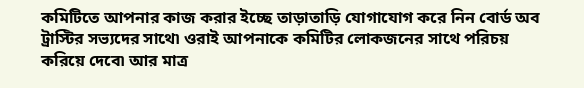কমিটিতে আপনার কাজ করার ইচ্ছে তাড়াতাড়ি যোগাযোগ করে নিন বোর্ড অব ট্রাস্টির সভ্যদের সাথে৷ ওরাই আপনাকে কমিটির লোকজনের সাথে পরিচয় করিয়ে দেবে৷ আর মাত্র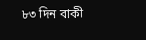৮৩ দিন বাকী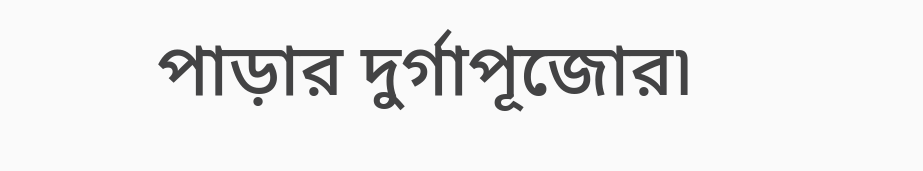পাড়ার দুর্গাপূজোর৷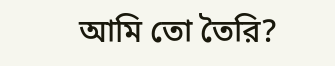আমি তো তৈরি?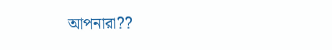আপনারা??